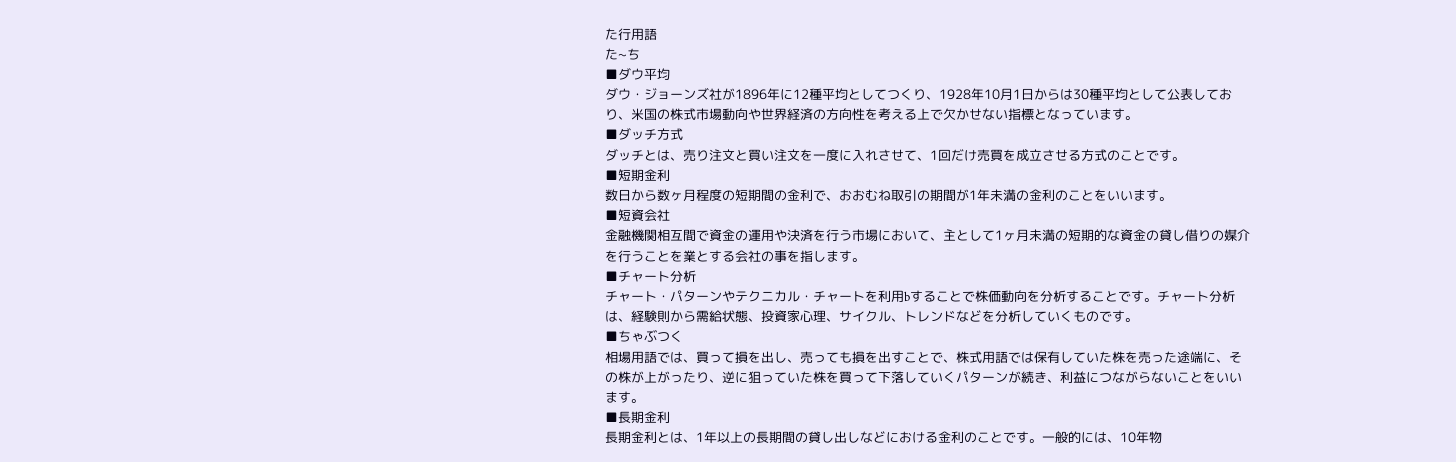た行用語
た~ち
■ダウ平均
ダウ・ジョーンズ社が1896年に12種平均としてつくり、1928年10月1日からは30種平均として公表しており、米国の株式市場動向や世界経済の方向性を考える上で欠かせない指標となっています。
■ダッチ方式
ダッチとは、売り注文と買い注文を一度に入れさせて、1回だけ売買を成立させる方式のことです。
■短期金利
数日から数ヶ月程度の短期間の金利で、おおむね取引の期間が1年未満の金利のことをいいます。
■短資会社
金融機関相互間で資金の運用や決済を行う市場において、主として1ヶ月未満の短期的な資金の貸し借りの媒介を行うことを業とする会社の事を指します。
■チャート分析
チャート・パターンやテクニカル・チャートを利用bすることで株価動向を分析することです。チャート分析は、経験則から需給状態、投資家心理、サイクル、トレンドなどを分析していくものです。
■ちゃぶつく
相場用語では、買って損を出し、売っても損を出すことで、株式用語では保有していた株を売った途端に、その株が上がったり、逆に狙っていた株を買って下落していくパターンが続き、利益につながらないことをいいます。
■長期金利
長期金利とは、1年以上の長期間の貸し出しなどにおける金利のことです。一般的には、10年物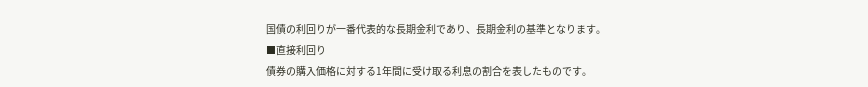国債の利回りが一番代表的な長期金利であり、長期金利の基準となります。
■直接利回り
債券の購入価格に対する1年間に受け取る利息の割合を表したものです。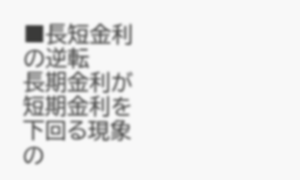■長短金利の逆転
長期金利が短期金利を下回る現象の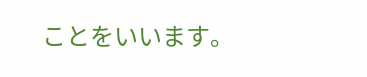ことをいいます。